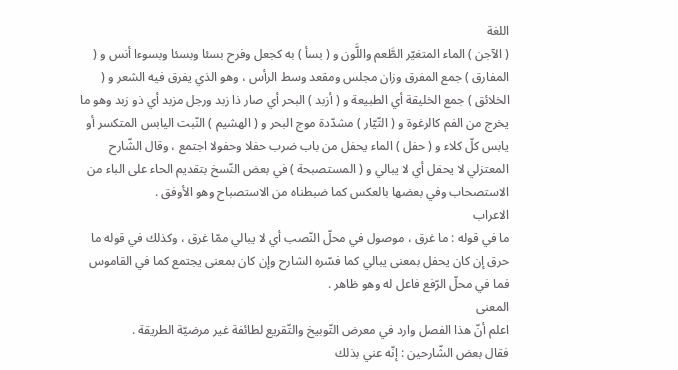اللغة
( الآجن ) الماء المتغيّر الطَّعم واللَّون و ( بسأ ) به كجعل وفرح بسئا وبسئا وبسوءا أنس و ( المفارق ) جمع المفرق وزان مجلس ومقعد وسط الرأس ، وهو الذي يفرق فيه الشعر و ( الخلائق ) جمع الخليقة أي الطبيعة و ( أزبد ) البحر أي صار ذا زبد ورجل مزبد أي ذو زبد وهو ما يخرج من الفم كالرغوة و ( التّيّار ) مشدّدة موج البحر و ( الهشيم ) النّبت اليابس المتكسر أو يابس كلّ كلاء و ( حفل ) الماء يحفل من باب ضرب حفلا وحفولا اجتمع ، وقال الشّارح المعتزلي لا يحفل أي لا يبالي و ( المستصبحة ) في بعض النّسخ بتقديم الحاء على الباء من الاستصحاب وفي بعضها بالعكس كما ضبطناه من الاستصباح وهو الأوفق .
الاعراب
ما في قوله : ما غرق ، موصول في محلّ النّصب أي لا يبالي ممّا غرق ، وكذلك في قوله ما حرق إن كان يحفل بمعنى يبالي كما فسّره الشارح وإن كان بمعنى يجتمع كما في القاموس فما في محلّ الرّفع فاعل له وهو ظاهر .
المعنى
اعلم أنّ هذا الفصل وارد في معرض التّوبيخ والتّقريع لطائفة غير مرضيّة الطريقة .
فقال بعض الشّارحين : إنّه عني بذلك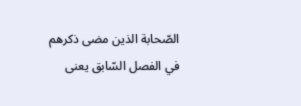الصّحابة الذين مضى ذكرهم في الفصل السّابق يعنى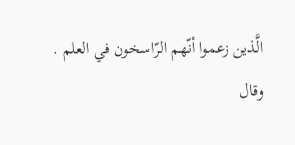الَّذين زعموا أنّهم الرّاسخون في العلم .
وقال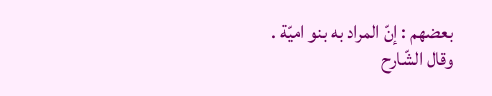بعضهم : إنّ المراد به بنو اميّة .
وقال الشّارح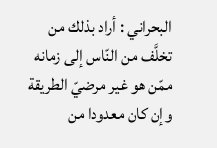البحراني : أراد بذلك من تخلَّف من النّاس إلى زمانه ممّن هو غير مرضيّ الطريقة وإن كان معدودا من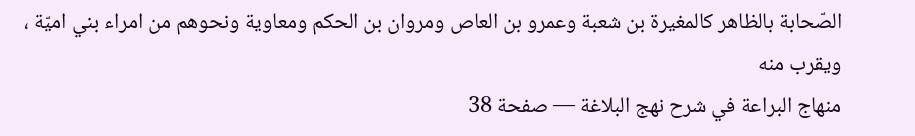الصّحابة بالظاهر كالمغيرة بن شعبة وعمرو بن العاص ومروان بن الحكم ومعاوية ونحوهم من امراء بني اميّة ، ويقرب منه
منهاج البراعة في شرح نهج البلاغة — صفحة 38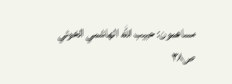مساهمون: حبيب الله الهاشمي الخوئي
ص٣٨